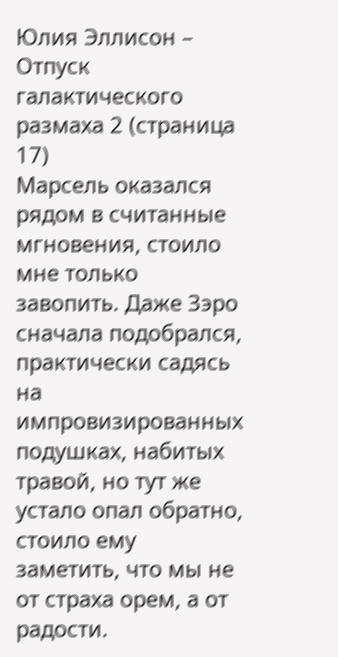Юлия Эллисон – Отпуск галактического размаха 2 (страница 17)
Марсель оказался рядом в считанные мгновения, стоило мне только завопить. Даже Зэро сначала подобрался, практически садясь на импровизированных подушках, набитых травой, но тут же устало опал обратно, стоило ему заметить, что мы не от страха орем, а от радости.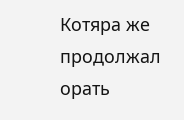Котяра же продолжал орать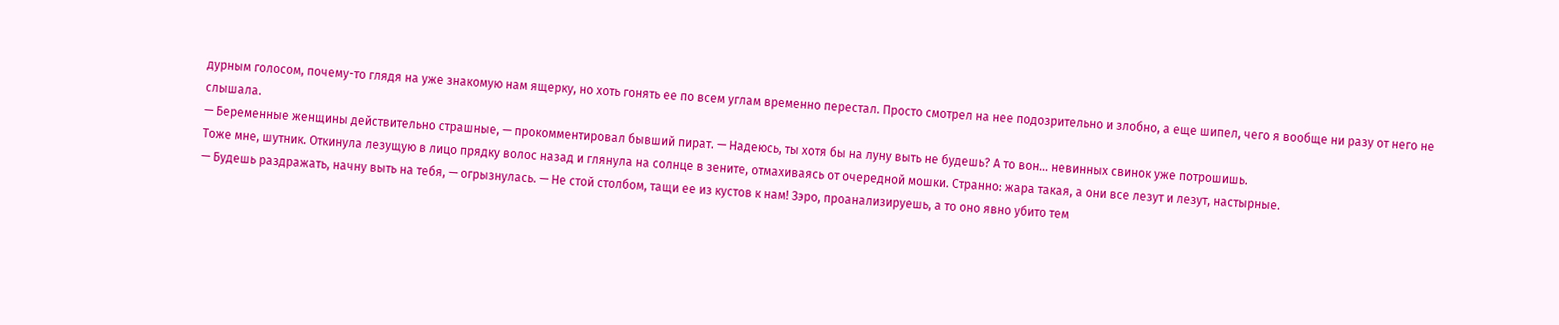дурным голосом, почему-то глядя на уже знакомую нам ящерку, но хоть гонять ее по всем углам временно перестал. Просто смотрел на нее подозрительно и злобно, а еще шипел, чего я вообще ни разу от него не слышала.
— Беременные женщины действительно страшные, — прокомментировал бывший пират. — Надеюсь, ты хотя бы на луну выть не будешь? А то вон… невинных свинок уже потрошишь.
Тоже мне, шутник. Откинула лезущую в лицо прядку волос назад и глянула на солнце в зените, отмахиваясь от очередной мошки. Странно: жара такая, а они все лезут и лезут, настырные.
— Будешь раздражать, начну выть на тебя, — огрызнулась. — Не стой столбом, тащи ее из кустов к нам! Зэро, проанализируешь, а то оно явно убито тем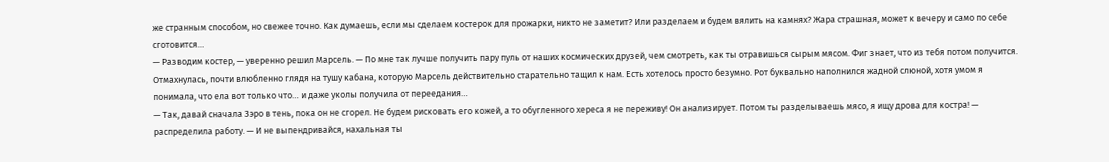же странным способом, но свежее точно. Как думаешь, если мы сделаем костерок для прожарки, никто не заметит? Или разделаем и будем вялить на камнях? Жара страшная, может к вечеру и само по себе сготовится…
— Разводим костер, — уверенно решил Марсель. — По мне так лучше получить пару пуль от наших космических друзей, чем смотреть, как ты отравишься сырым мясом. Фиг знает, что из тебя потом получится.
Отмахнулась, почти влюбленно глядя на тушу кабана, которую Марсель действительно старательно тащил к нам. Есть хотелось просто безумно. Рот буквально наполнился жадной слюной, хотя умом я понимала, что ела вот только что… и даже уколы получила от переедания…
— Так, давай сначала Зэро в тень, пока он не сгорел. Не будем рисковать его кожей, а то обугленного хереса я не переживу! Он анализирует. Потом ты разделываешь мясо, я ищу дрова для костра! — распределила работу. — И не выпендривайся, нахальная ты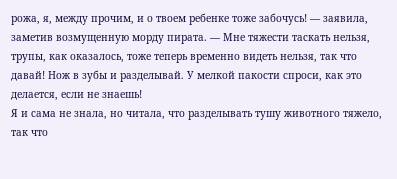рожа, я, между прочим, и о твоем ребенке тоже забочусь! — заявила, заметив возмущенную морду пирата. — Мне тяжести таскать нельзя, трупы, как оказалось, тоже теперь временно видеть нельзя, так что давай! Нож в зубы и разделывай. У мелкой пакости спроси, как это делается, если не знаешь!
Я и сама не знала, но читала, что разделывать тушу животного тяжело, так что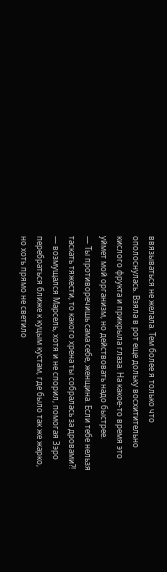ввязываться не желала. Тем более я только что ополоснулась. Взяла в рот еще дольку восхитительно кислого фрукта и прикрыла глаза. На какое-то время это уймет мой организм, но действовать надо быстрее.
— Ты противоречишь сама себе, женщина. Если тебе нельзя таскать тяжести, то какого хрена ты собралась за дровами?! — возмущался Марсель, хотя и не спорил, помогая Зэро перебраться ближе к куцым кустам, где было так же жарко, но хоть прямо не светило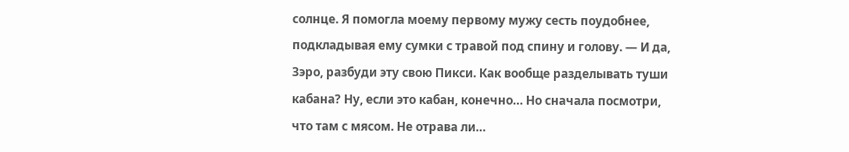солнце. Я помогла моему первому мужу сесть поудобнее, подкладывая ему сумки с травой под спину и голову. — И да, Зэро, разбуди эту свою Пикси. Как вообще разделывать туши кабана? Ну, если это кабан, конечно… Но сначала посмотри, что там с мясом. Не отрава ли…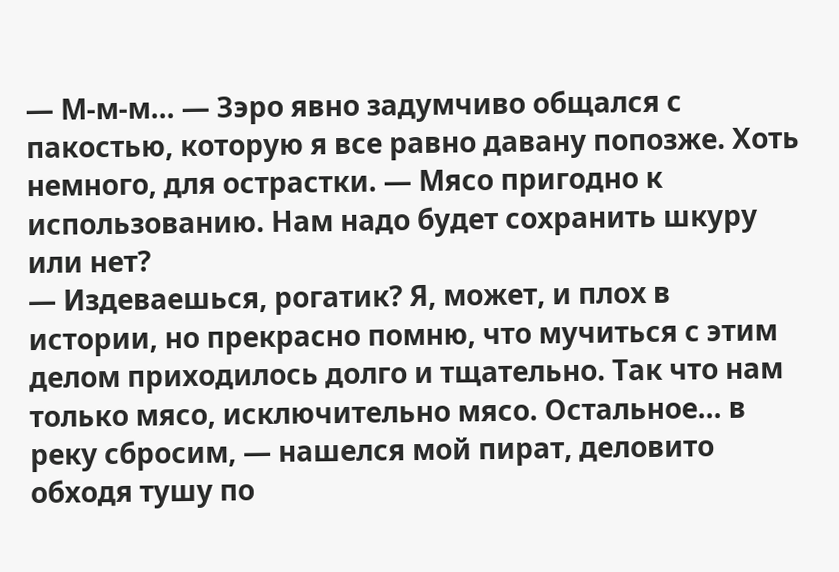— М-м-м… — Зэро явно задумчиво общался с пакостью, которую я все равно давану попозже. Хоть немного, для острастки. — Мясо пригодно к использованию. Нам надо будет сохранить шкуру или нет?
— Издеваешься, рогатик? Я, может, и плох в истории, но прекрасно помню, что мучиться с этим делом приходилось долго и тщательно. Так что нам только мясо, исключительно мясо. Остальное… в реку сбросим, — нашелся мой пират, деловито обходя тушу по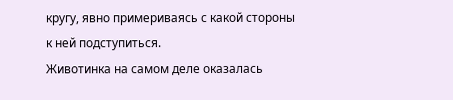кругу, явно примериваясь с какой стороны к ней подступиться.
Животинка на самом деле оказалась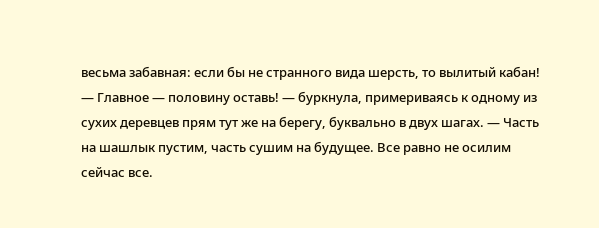весьма забавная: если бы не странного вида шерсть, то вылитый кабан!
— Главное — половину оставь! — буркнула, примериваясь к одному из сухих деревцев прям тут же на берегу, буквально в двух шагах. — Часть на шашлык пустим, часть сушим на будущее. Все равно не осилим сейчас все.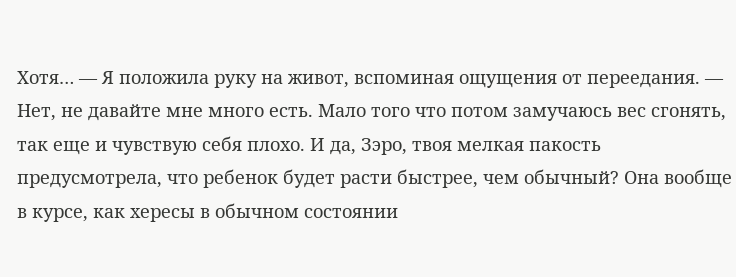Хотя… — Я положила руку на живот, вспоминая ощущения от переедания. — Нет, не давайте мне много есть. Мало того что потом замучаюсь вес сгонять, так еще и чувствую себя плохо. И да, Зэро, твоя мелкая пакость предусмотрела, что ребенок будет расти быстрее, чем обычный? Она вообще в курсе, как хересы в обычном состоянии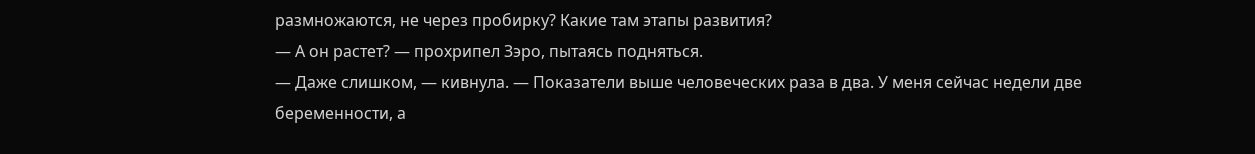размножаются, не через пробирку? Какие там этапы развития?
— А он растет? — прохрипел Зэро, пытаясь подняться.
— Даже слишком, — кивнула. — Показатели выше человеческих раза в два. У меня сейчас недели две беременности, а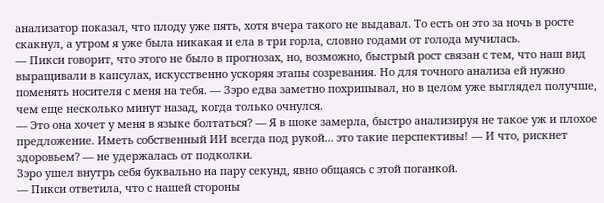анализатор показал, что плоду уже пять, хотя вчера такого не выдавал. То есть он это за ночь в росте скакнул, а утром я уже была никакая и ела в три горла, словно годами от голода мучилась.
— Пикси говорит, что этого не было в прогнозах, но, возможно, быстрый рост связан с тем, что наш вид выращивали в капсулах, искусственно ускоряя этапы созревания. Но для точного анализа ей нужно поменять носителя с меня на тебя. — Зэро едва заметно похрипывал, но в целом уже выглядел получше, чем еще несколько минут назад, когда только очнулся.
— Это она хочет у меня в языке болтаться? — Я в шоке замерла, быстро анализируя не такое уж и плохое предложение. Иметь собственный ИИ всегда под рукой… это такие перспективы! — И что, рискнет здоровьем? — не удержалась от подколки.
Зэро ушел внутрь себя буквально на пару секунд, явно общаясь с этой поганкой.
— Пикси ответила, что с нашей стороны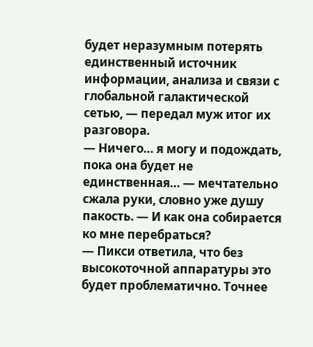будет неразумным потерять единственный источник информации, анализа и связи с глобальной галактической сетью, — передал муж итог их разговора.
— Ничего… я могу и подождать, пока она будет не единственная… — мечтательно сжала руки, словно уже душу пакость. — И как она собирается ко мне перебраться?
— Пикси ответила, что без высокоточной аппаратуры это будет проблематично. Точнее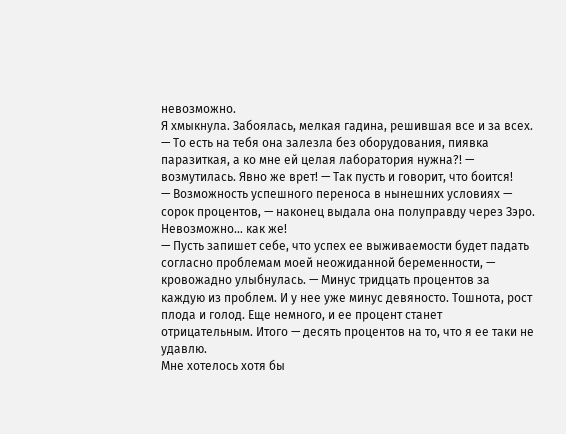невозможно.
Я хмыкнула. Забоялась, мелкая гадина, решившая все и за всех.
— То есть на тебя она залезла без оборудования, пиявка паразиткая, а ко мне ей целая лаборатория нужна?! — возмутилась. Явно же врет! — Так пусть и говорит, что боится!
— Возможность успешного переноса в нынешних условиях — сорок процентов, — наконец выдала она полуправду через Зэро. Невозможно… как же!
— Пусть запишет себе, что успех ее выживаемости будет падать согласно проблемам моей неожиданной беременности, — кровожадно улыбнулась. — Минус тридцать процентов за каждую из проблем. И у нее уже минус девяносто. Тошнота, рост плода и голод. Еще немного, и ее процент станет отрицательным. Итого — десять процентов на то, что я ее таки не удавлю.
Мне хотелось хотя бы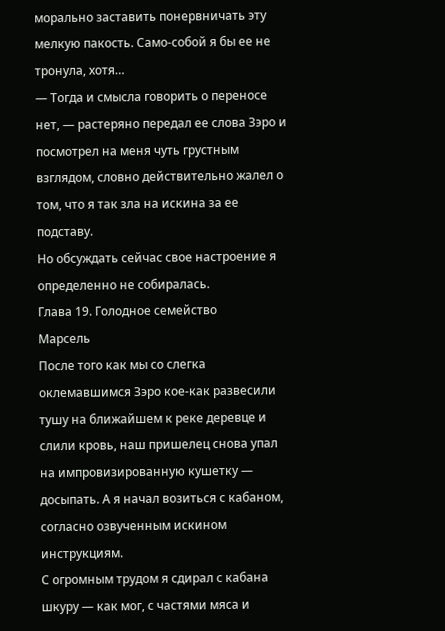морально заставить понервничать эту мелкую пакость. Само-собой я бы ее не тронула, хотя…
— Тогда и смысла говорить о переносе нет, — растеряно передал ее слова Зэро и посмотрел на меня чуть грустным взглядом, словно действительно жалел о том, что я так зла на искина за ее подставу.
Но обсуждать сейчас свое настроение я определенно не собиралась.
Глава 19. Голодное семейство
Марсель
После того как мы со слегка оклемавшимся Зэро кое-как развесили тушу на ближайшем к реке деревце и слили кровь, наш пришелец снова упал на импровизированную кушетку — досыпать. А я начал возиться с кабаном, согласно озвученным искином инструкциям.
С огромным трудом я сдирал с кабана шкуру — как мог, с частями мяса и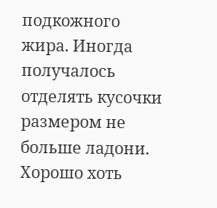подкожного жира. Иногда получалось отделять кусочки размером не больше ладони. Хорошо хоть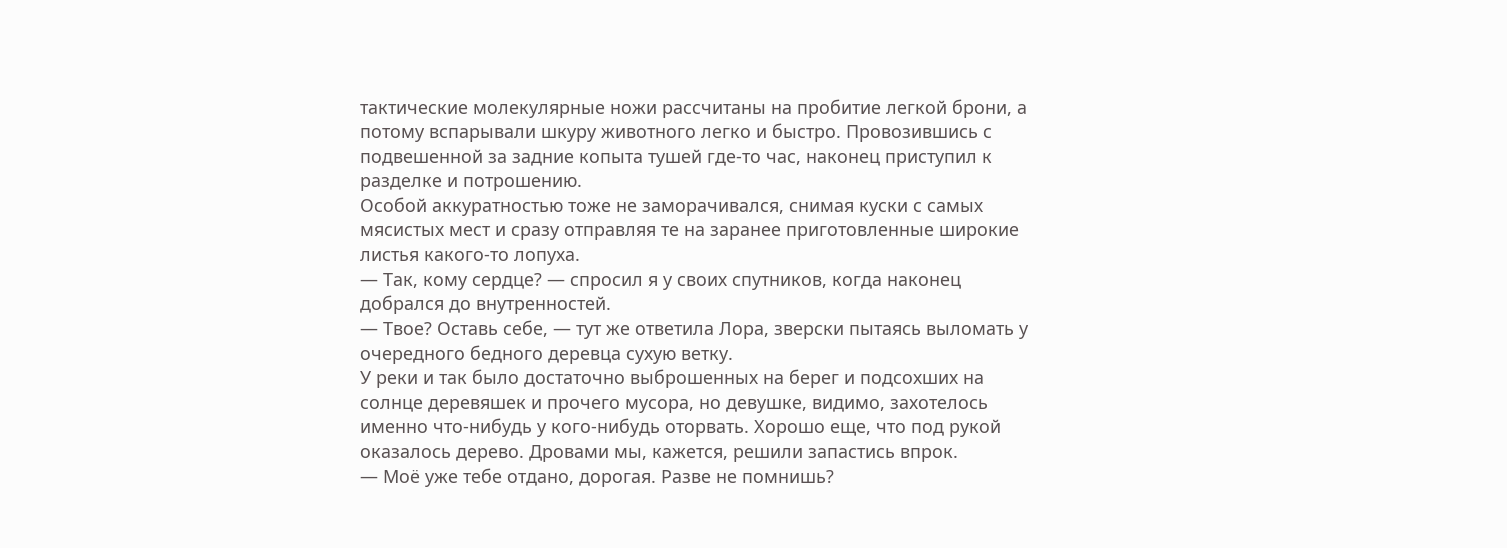тактические молекулярные ножи рассчитаны на пробитие легкой брони, а потому вспарывали шкуру животного легко и быстро. Провозившись с подвешенной за задние копыта тушей где-то час, наконец приступил к разделке и потрошению.
Особой аккуратностью тоже не заморачивался, снимая куски с самых мясистых мест и сразу отправляя те на заранее приготовленные широкие листья какого-то лопуха.
— Так, кому сердце? — спросил я у своих спутников, когда наконец добрался до внутренностей.
— Твое? Оставь себе, — тут же ответила Лора, зверски пытаясь выломать у очередного бедного деревца сухую ветку.
У реки и так было достаточно выброшенных на берег и подсохших на солнце деревяшек и прочего мусора, но девушке, видимо, захотелось именно что-нибудь у кого-нибудь оторвать. Хорошо еще, что под рукой оказалось дерево. Дровами мы, кажется, решили запастись впрок.
— Моё уже тебе отдано, дорогая. Разве не помнишь?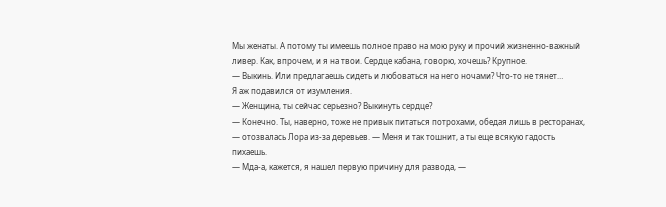Мы женаты. А потому ты имеешь полное право на мою руку и прочий жизненно-важный ливер. Как, впрочем, и я на твои. Сердце кабана, говорю, хочешь? Крупное.
— Выкинь. Или предлагаешь сидеть и любоваться на него ночами? Что-то не тянет…
Я аж подавился от изумления.
— Женщина, ты сейчас серьезно? Выкинуть сердце?
— Конечно. Ты, наверно, тоже не привык питаться потрохами, обедая лишь в ресторанах, — отозвалась Лора из-за деревьев. — Меня и так тошнит, а ты еще всякую гадость пихаешь.
— Мда-а, кажется, я нашел первую причину для развода, —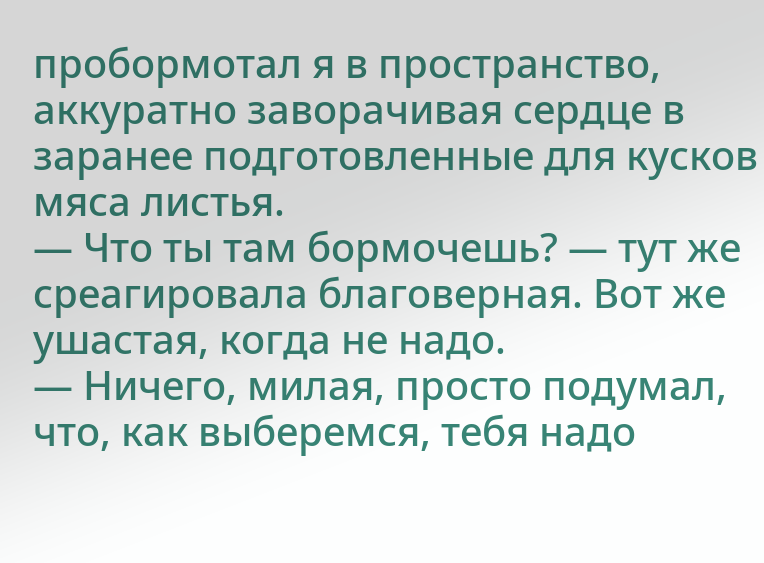пробормотал я в пространство, аккуратно заворачивая сердце в заранее подготовленные для кусков мяса листья.
— Что ты там бормочешь? — тут же среагировала благоверная. Вот же ушастая, когда не надо.
— Ничего, милая, просто подумал, что, как выберемся, тебя надо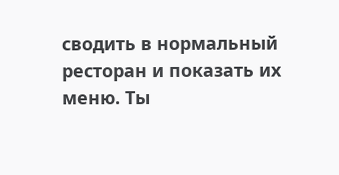сводить в нормальный ресторан и показать их меню. Ты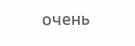очень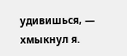удивишься, — хмыкнул я.